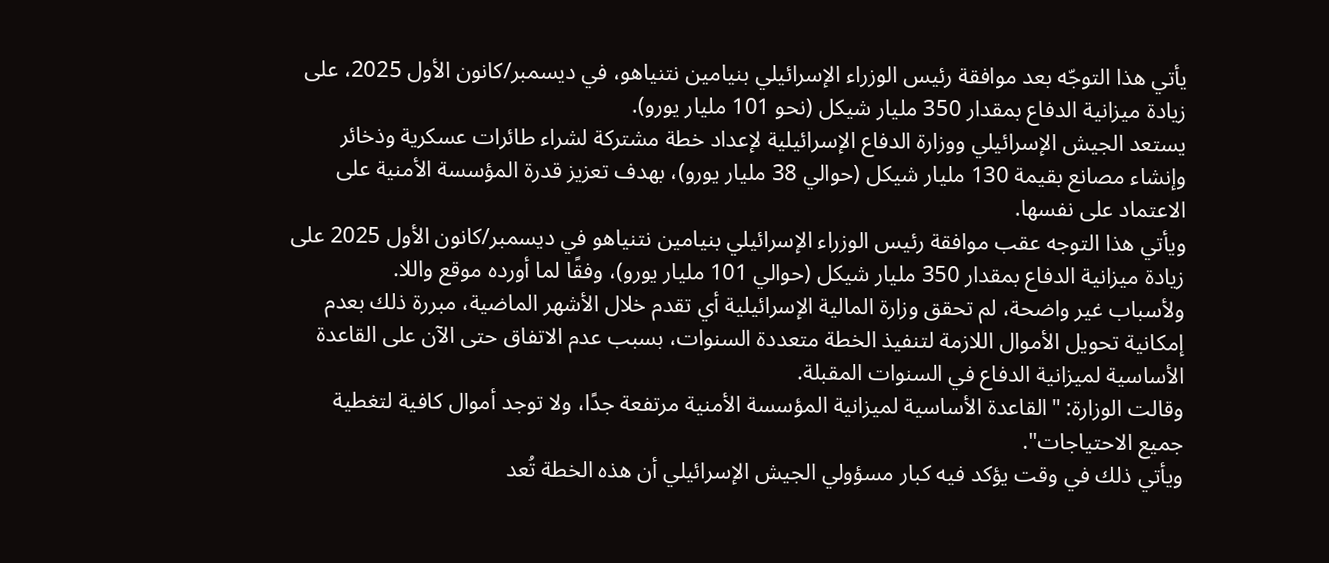يأتي هذا التوجّه بعد موافقة رئيس الوزراء الإسرائيلي بنيامين نتنياهو، في ديسمبر/كانون الأول 2025، على زيادة ميزانية الدفاع بمقدار 350 مليار شيكل (نحو 101 مليار يورو).
يستعد الجيش الإسرائيلي ووزارة الدفاع الإسرائيلية لإعداد خطة مشتركة لشراء طائرات عسكرية وذخائر وإنشاء مصانع بقيمة 130 مليار شيكل (حوالي 38 مليار يورو)، بهدف تعزيز قدرة المؤسسة الأمنية على الاعتماد على نفسها.
ويأتي هذا التوجه عقب موافقة رئيس الوزراء الإسرائيلي بنيامين نتنياهو في ديسمبر/كانون الأول 2025 على زيادة ميزانية الدفاع بمقدار 350 مليار شيكل (حوالي 101 مليار يورو)، وفقًا لما أورده موقع واللا.
ولأسباب غير واضحة، لم تحقق وزارة المالية الإسرائيلية أي تقدم خلال الأشهر الماضية، مبررة ذلك بعدم إمكانية تحويل الأموال اللازمة لتنفيذ الخطة متعددة السنوات، بسبب عدم الاتفاق حتى الآن على القاعدة الأساسية لميزانية الدفاع في السنوات المقبلة.
وقالت الوزارة: "القاعدة الأساسية لميزانية المؤسسة الأمنية مرتفعة جدًا، ولا توجد أموال كافية لتغطية جميع الاحتياجات".
ويأتي ذلك في وقت يؤكد فيه كبار مسؤولي الجيش الإسرائيلي أن هذه الخطة تُعد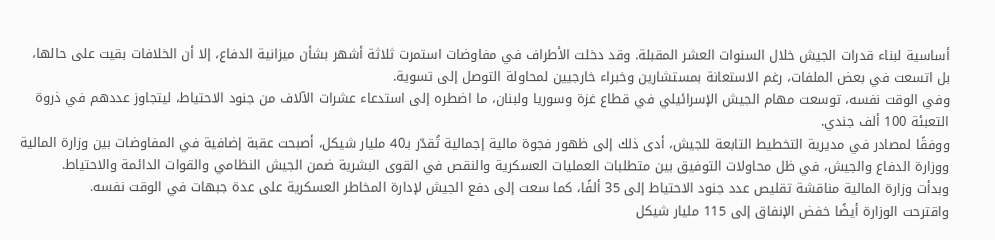أساسية لبناء قدرات الجيش خلال السنوات العشر المقبلة. وقد دخلت الأطراف في مفاوضات استمرت ثلاثة أشهر بشأن ميزانية الدفاع، إلا أن الخلافات بقيت على حالها، بل اتسعت في بعض الملفات، رغم الاستعانة بمستشارين وخبراء خارجيين لمحاولة التوصل إلى تسوية.
وفي الوقت نفسه، توسعت مهام الجيش الإسرائيلي في قطاع غزة وسوريا ولبنان، ما اضطره إلى استدعاء عشرات الآلاف من جنود الاحتياط، ليتجاوز عددهم في ذروة التعبئة 100 ألف جندي.
ووفقًا لمصادر في مديرية التخطيط التابعة للجيش، أدى ذلك إلى ظهور فجوة مالية إجمالية تُقدّر بـ40 مليار شيكل، أصبحت عقبة إضافية في المفاوضات بين وزارة المالية ووزارة الدفاع والجيش، في ظل محاولات التوفيق بين متطلبات العمليات العسكرية والنقص في القوى البشرية ضمن الجيش النظامي والقوات الدائمة والاحتياط.
وبدأت وزارة المالية مناقشة تقليص عدد جنود الاحتياط إلى 35 ألفًا، كما سعت إلى دفع الجيش لإدارة المخاطر العسكرية على عدة جبهات في الوقت نفسه.
واقترحت الوزارة أيضًا خفض الإنفاق إلى 115 مليار شيكل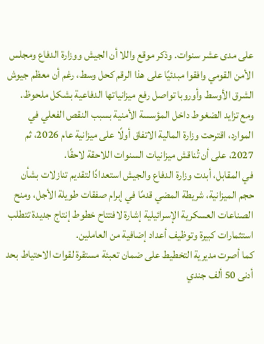على مدى عشر سنوات. وذكر موقع واللا أن الجيش ووزارة الدفاع ومجلس الأمن القومي وافقوا مبدئيًا على هذا الرقم كحل وسط، رغم أن معظم جيوش الشرق الأوسط وأوروبا تواصل رفع ميزانياتها الدفاعية بشكل ملحوظ.
ومع تزايد الضغوط داخل المؤسسة الأمنية بسبب النقص الفعلي في الموارد، اقترحت وزارة المالية الاتفاق أولًا على ميزانية عام 2026، ثم 2027، على أن تُناقش ميزانيات السنوات اللاحقة لاحقًا.
في المقابل، أبدت وزارة الدفاع والجيش استعدادًا لتقديم تنازلات بشأن حجم الميزانية، شريطة المضي قدمًا في إبرام صفقات طويلة الأجل، ومنح الصناعات العسكرية الإسرائيلية إشارة لافتتاح خطوط إنتاج جديدة تتطلب استثمارات كبيرة وتوظيف أعداد إضافية من العاملين.
كما أصرت مديرية التخطيط على ضمان تعبئة مستقرة لقوات الاحتياط بحد أدنى 50 ألف جندي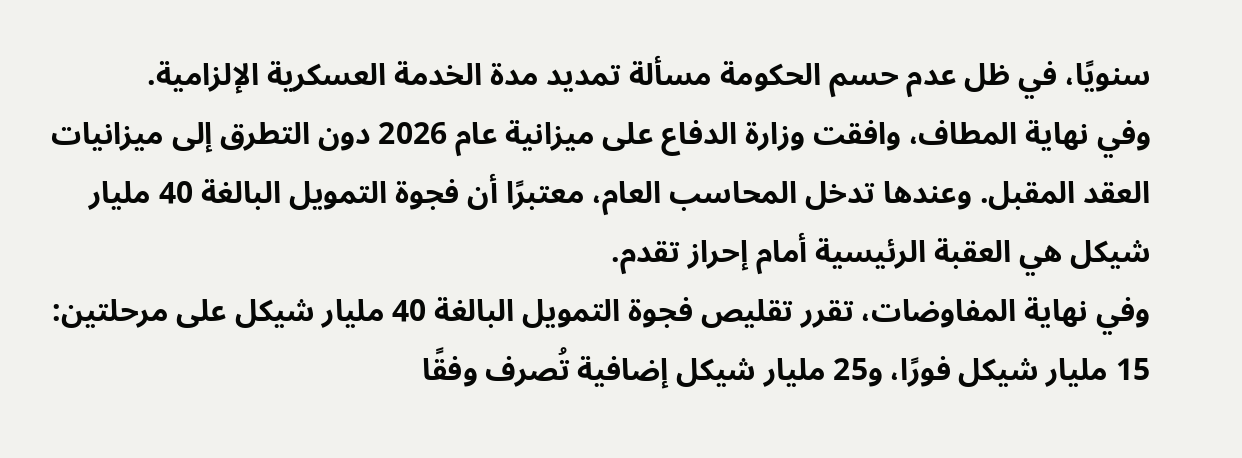سنويًا، في ظل عدم حسم الحكومة مسألة تمديد مدة الخدمة العسكرية الإلزامية.
وفي نهاية المطاف، وافقت وزارة الدفاع على ميزانية عام 2026 دون التطرق إلى ميزانيات العقد المقبل. وعندها تدخل المحاسب العام، معتبرًا أن فجوة التمويل البالغة 40 مليار شيكل هي العقبة الرئيسية أمام إحراز تقدم.
وفي نهاية المفاوضات، تقرر تقليص فجوة التمويل البالغة 40 مليار شيكل على مرحلتين: 15 مليار شيكل فورًا، و25 مليار شيكل إضافية تُصرف وفقًا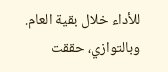للأداء خلال بقية العام.
وبالتوازي، حققت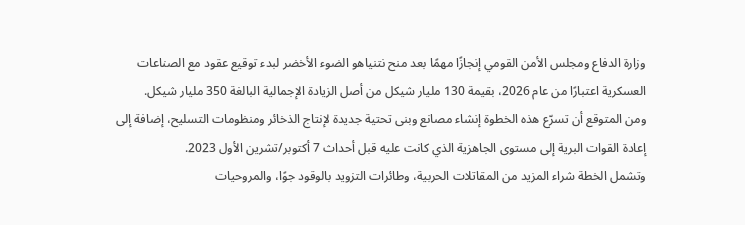وزارة الدفاع ومجلس الأمن القومي إنجازًا مهمًا بعد منح نتنياهو الضوء الأخضر لبدء توقيع عقود مع الصناعات العسكرية اعتبارًا من عام 2026، بقيمة 130 مليار شيكل من أصل الزيادة الإجمالية البالغة 350 مليار شيكل.
ومن المتوقع أن تسرّع هذه الخطوة إنشاء مصانع وبنى تحتية جديدة لإنتاج الذخائر ومنظومات التسليح، إضافة إلى إعادة القوات البرية إلى مستوى الجاهزية الذي كانت عليه قبل أحداث 7 أكتوبر/تشرين الأول 2023.
وتشمل الخطة شراء المزيد من المقاتلات الحربية، وطائرات التزويد بالوقود جوًا، والمروحيات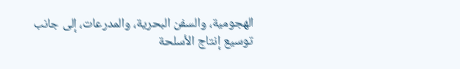الهجومية، والسفن البحرية، والمدرعات، إلى جانب توسيع إنتاج الأسلحة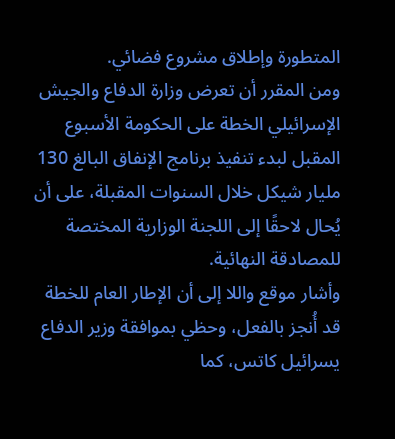المتطورة وإطلاق مشروع فضائي.
ومن المقرر أن تعرض وزارة الدفاع والجيش الإسرائيلي الخطة على الحكومة الأسبوع المقبل لبدء تنفيذ برنامج الإنفاق البالغ 130 مليار شيكل خلال السنوات المقبلة، على أن يُحال لاحقًا إلى اللجنة الوزارية المختصة للمصادقة النهائية.
وأشار موقع واللا إلى أن الإطار العام للخطة قد أُنجز بالفعل، وحظي بموافقة وزير الدفاع يسرائيل كاتس، كما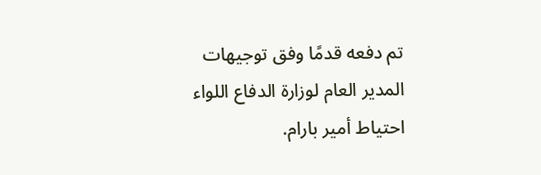تم دفعه قدمًا وفق توجيهات المدير العام لوزارة الدفاع اللواء احتياط أمير بارام.